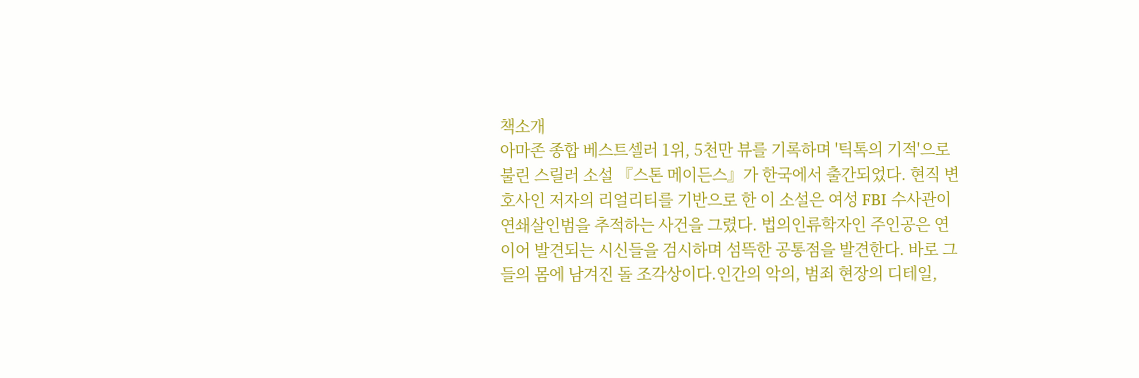책소개
아마존 종합 베스트셀러 1위, 5천만 뷰를 기록하며 '틱톡의 기적'으로 불린 스릴러 소설 『스톤 메이든스』가 한국에서 출간되었다. 현직 변호사인 저자의 리얼리티를 기반으로 한 이 소설은 여성 FBI 수사관이 연쇄살인범을 추적하는 사건을 그렸다. 법의인류학자인 주인공은 연이어 발견되는 시신들을 검시하며 섬뜩한 공통점을 발견한다. 바로 그들의 몸에 남겨진 돌 조각상이다.인간의 악의, 범죄 현장의 디테일,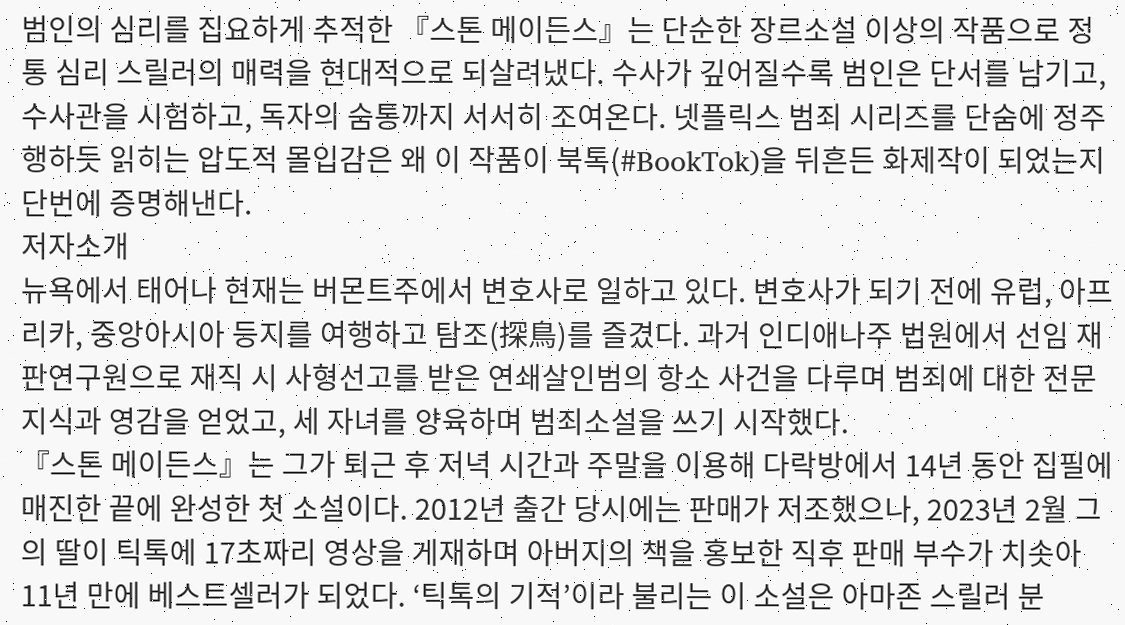범인의 심리를 집요하게 추적한 『스톤 메이든스』는 단순한 장르소설 이상의 작품으로 정통 심리 스릴러의 매력을 현대적으로 되살려냈다. 수사가 깊어질수록 범인은 단서를 남기고, 수사관을 시험하고, 독자의 숨통까지 서서히 조여온다. 넷플릭스 범죄 시리즈를 단숨에 정주행하듯 읽히는 압도적 몰입감은 왜 이 작품이 북톡(#BookTok)을 뒤흔든 화제작이 되었는지 단번에 증명해낸다.
저자소개
뉴욕에서 태어나 현재는 버몬트주에서 변호사로 일하고 있다. 변호사가 되기 전에 유럽, 아프리카, 중앙아시아 등지를 여행하고 탐조(探鳥)를 즐겼다. 과거 인디애나주 법원에서 선임 재판연구원으로 재직 시 사형선고를 받은 연쇄살인범의 항소 사건을 다루며 범죄에 대한 전문 지식과 영감을 얻었고, 세 자녀를 양육하며 범죄소설을 쓰기 시작했다.
『스톤 메이든스』는 그가 퇴근 후 저녁 시간과 주말을 이용해 다락방에서 14년 동안 집필에 매진한 끝에 완성한 첫 소설이다. 2012년 출간 당시에는 판매가 저조했으나, 2023년 2월 그의 딸이 틱톡에 17초짜리 영상을 게재하며 아버지의 책을 홍보한 직후 판매 부수가 치솟아 11년 만에 베스트셀러가 되었다. ‘틱톡의 기적’이라 불리는 이 소설은 아마존 스릴러 분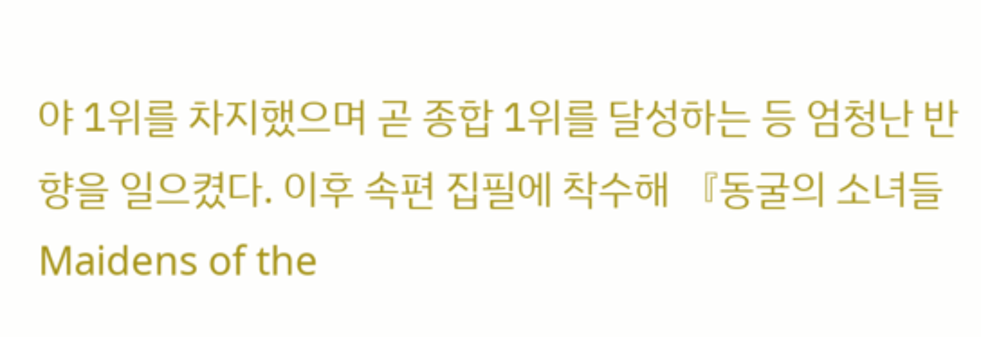야 1위를 차지했으며 곧 종합 1위를 달성하는 등 엄청난 반향을 일으켰다. 이후 속편 집필에 착수해 『동굴의 소녀들Maidens of the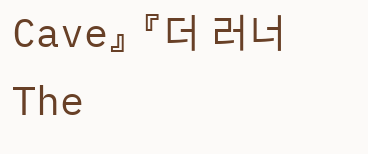Cave』 『더 러너The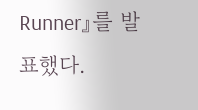Runner』를 발표했다.